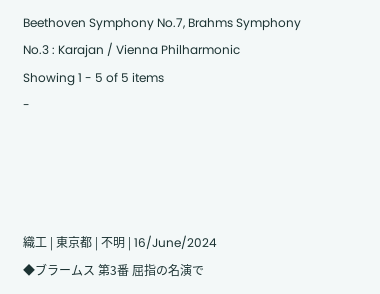Beethoven Symphony No.7, Brahms Symphony No.3 : Karajan / Vienna Philharmonic
Showing 1 - 5 of 5 items
-




織工 | 東京都 | 不明 | 16/June/2024
◆ブラームス 第3番 屈指の名演で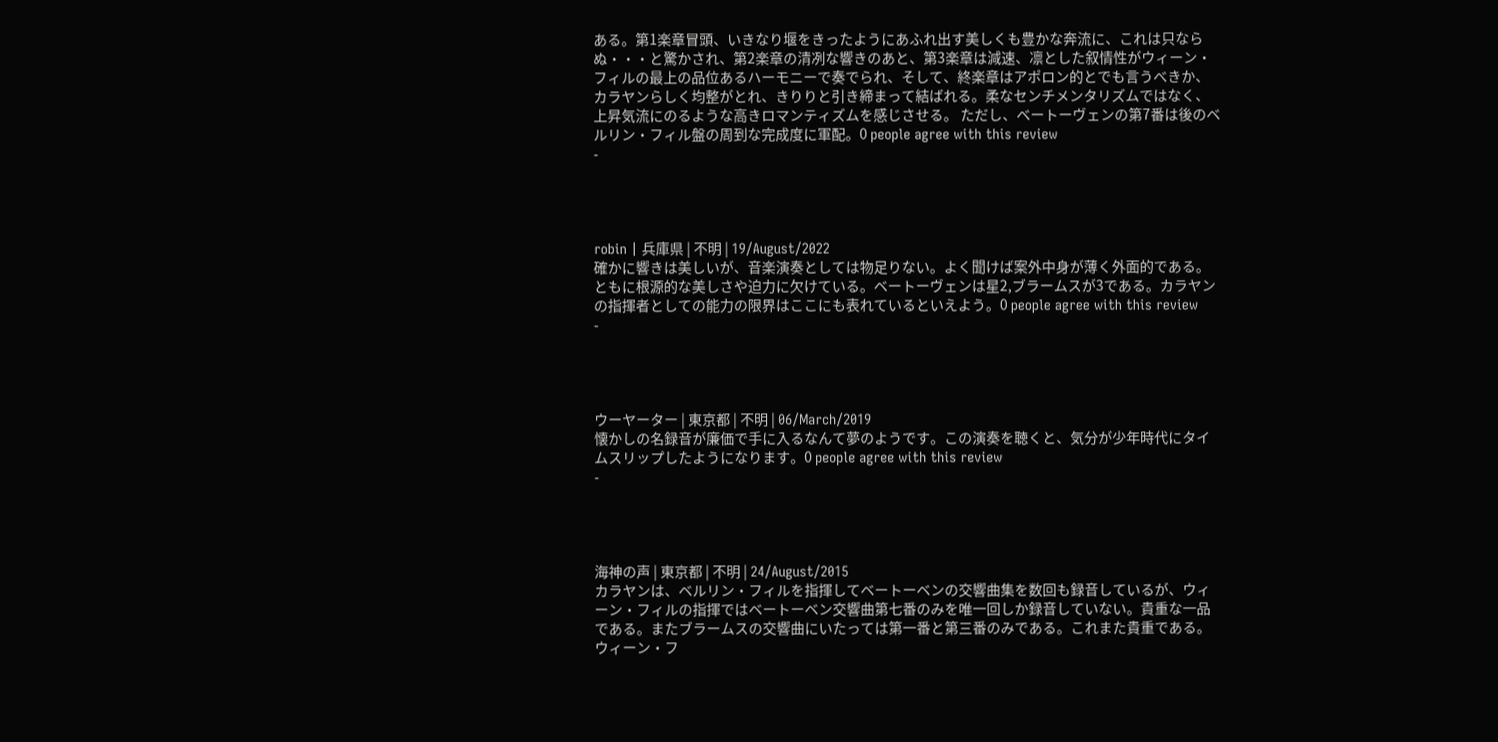ある。第1楽章冒頭、いきなり堰をきったようにあふれ出す美しくも豊かな奔流に、これは只ならぬ・・・と驚かされ、第2楽章の清冽な響きのあと、第3楽章は減速、凛とした叙情性がウィーン・フィルの最上の品位あるハーモニーで奏でられ、そして、終楽章はアポロン的とでも言うべきか、カラヤンらしく均整がとれ、きりりと引き締まって結ばれる。柔なセンチメンタリズムではなく、上昇気流にのるような高きロマンティズムを感じさせる。 ただし、ベートーヴェンの第7番は後のベルリン・フィル盤の周到な完成度に軍配。0 people agree with this review
-




robin | 兵庫県 | 不明 | 19/August/2022
確かに響きは美しいが、音楽演奏としては物足りない。よく聞けば案外中身が薄く外面的である。ともに根源的な美しさや迫力に欠けている。ベートーヴェンは星2,ブラームスが3である。カラヤンの指揮者としての能力の限界はここにも表れているといえよう。0 people agree with this review
-




ウーヤーター | 東京都 | 不明 | 06/March/2019
懐かしの名録音が廉価で手に入るなんて夢のようです。この演奏を聴くと、気分が少年時代にタイムスリップしたようになります。0 people agree with this review
-




海神の声 | 東京都 | 不明 | 24/August/2015
カラヤンは、ベルリン・フィルを指揮してベートーベンの交響曲集を数回も録音しているが、ウィーン・フィルの指揮ではベートーベン交響曲第七番のみを唯一回しか録音していない。貴重な一品である。またブラームスの交響曲にいたっては第一番と第三番のみである。これまた貴重である。ウィーン・フ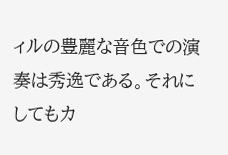ィルの豊麗な音色での演奏は秀逸である。それにしてもカ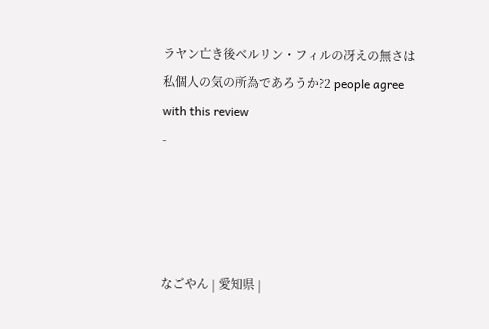ラヤン亡き後ベルリン・フィルの冴えの無さは私個人の気の所為であろうか?2 people agree with this review
-




なごやん | 愛知県 |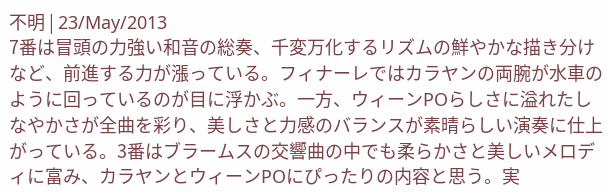不明 | 23/May/2013
7番は冒頭の力強い和音の総奏、千変万化するリズムの鮮やかな描き分けなど、前進する力が漲っている。フィナーレではカラヤンの両腕が水車のように回っているのが目に浮かぶ。一方、ウィーンPOらしさに溢れたしなやかさが全曲を彩り、美しさと力感のバランスが素晴らしい演奏に仕上がっている。3番はブラームスの交響曲の中でも柔らかさと美しいメロディに富み、カラヤンとウィーンPOにぴったりの内容と思う。実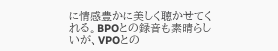に情感豊かに美しく聴かせてくれる。BPOとの録音も素晴らしいが、VPOとの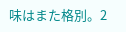味はまた格別。2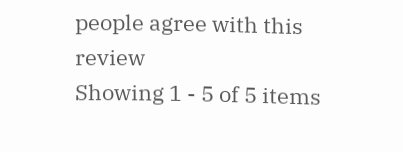people agree with this review
Showing 1 - 5 of 5 items